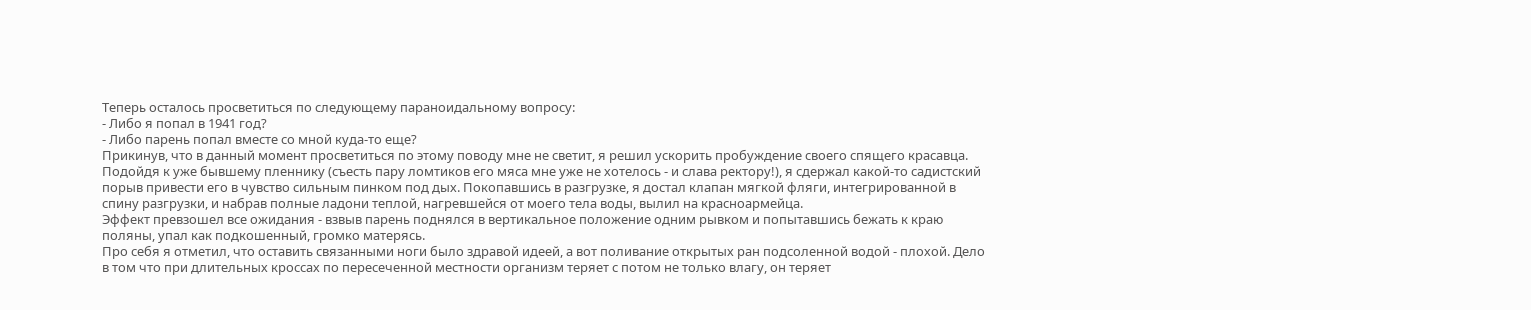Теперь осталось просветиться по следующему параноидальному вопросу:
- Либо я попал в 1941 год?
- Либо парень попал вместе со мной куда-то еще?
Прикинув, что в данный момент просветиться по этому поводу мне не светит, я решил ускорить пробуждение своего спящего красавца.
Подойдя к уже бывшему пленнику (съесть пару ломтиков его мяса мне уже не хотелось - и слава ректору!), я сдержал какой-то садистский порыв привести его в чувство сильным пинком под дых. Покопавшись в разгрузке, я достал клапан мягкой фляги, интегрированной в спину разгрузки, и набрав полные ладони теплой, нагревшейся от моего тела воды, вылил на красноармейца.
Эффект превзошел все ожидания - взвыв парень поднялся в вертикальное положение одним рывком и попытавшись бежать к краю поляны, упал как подкошенный, громко матерясь.
Про себя я отметил, что оставить связанными ноги было здравой идеей, а вот поливание открытых ран подсоленной водой - плохой. Дело в том что при длительных кроссах по пересеченной местности организм теряет с потом не только влагу, он теряет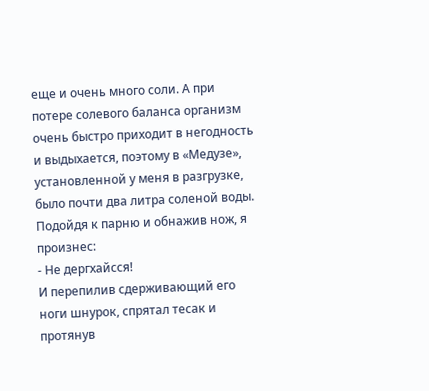еще и очень много соли. А при потере солевого баланса организм очень быстро приходит в негодность и выдыхается, поэтому в «Медузе», установленной у меня в разгрузке, было почти два литра соленой воды.
Подойдя к парню и обнажив нож, я произнес:
- Не дергхайсся!
И перепилив сдерживающий его ноги шнурок, спрятал тесак и протянув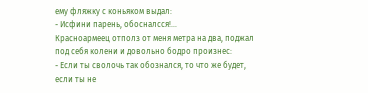ему фляжку с коньяком выдал:
- Исфини парень, обосналсся!…
Красноармеец отполз от меня метра на два, поджал под себя колени и довольно бодро произнес:
- Если ты сволочь так обознался, то что же будет, если ты не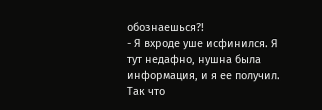обознаешься?!
- Я вхроде уше исфинился. Я тут недафно, нушна была информация, и я ее получил. Так что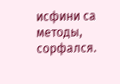исфини са методы, сорфался.